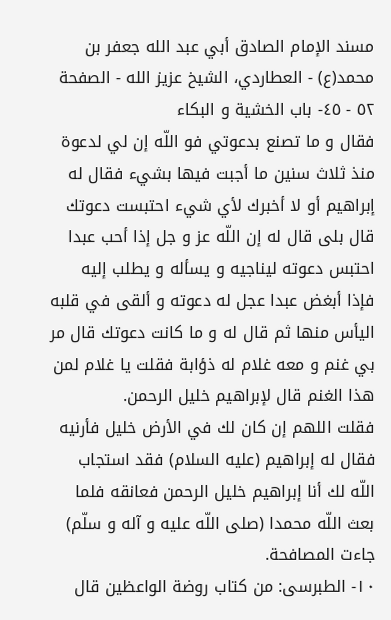مسند الإمام الصادق أبي عبد الله جعفر بن محمد(ع) - العطاردي، الشيخ عزيز الله - الصفحة ٥٢ - ٤٥- باب الخشية و البكاء
فقال و ما تصنع بدعوتي فو اللّه إن لي لدعوة منذ ثلاث سنين ما أجبت فيها بشيء فقال له إبراهيم أو لا أخبرك لأي شيء احتبست دعوتك قال بلى قال له إن اللّه عز و جل إذا أحب عبدا احتبس دعوته ليناجيه و يسأله و يطلب إليه فإذا أبغض عبدا عجل له دعوته و ألقى في قلبه اليأس منها ثم قال له و ما كانت دعوتك قال مر بي غنم و معه غلام له ذؤابة فقلت يا غلام لمن هذا الغنم قال لإبراهيم خليل الرحمن.
فقلت اللهم إن كان لك في الأرض خليل فأرنيه فقال له إبراهيم (عليه السلام) فقد استجاب اللّه لك أنا إبراهيم خليل الرحمن فعانقه فلما بعث اللّه محمدا (صلى اللّه عليه و آله و سلّم) جاءت المصافحة.
١٠- الطبرسى: من كتاب روضة الواعظين قال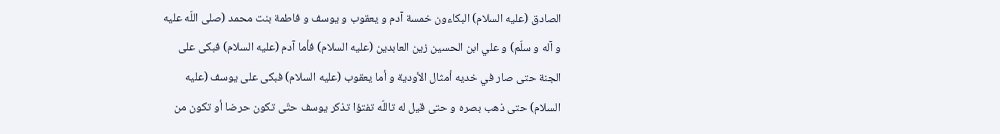الصادق (عليه السلام) البكاءون خمسة آدم و يعقوب و يوسف و فاطمة بنت محمد (صلى اللّه عليه و آله و سلّم) و علي ابن الحسين زين العابدين (عليه السلام) فأما آدم (عليه السلام) فبكى على الجنة حتى صار في خديه أمثال الأودية و أما يعقوب (عليه السلام) فبكى على يوسف (عليه السلام) حتى ذهب بصره و حتى قيل له تاللّه تفتؤا تذكر يوسف حتّى تكون حرضا أو تكون من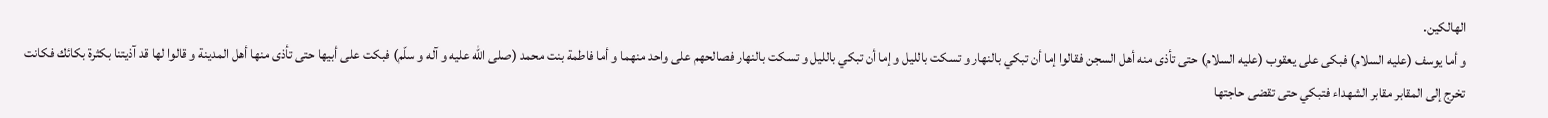الهالكين.
و أما يوسف (عليه السلام) فبكى على يعقوب (عليه السلام) حتى تأذى منه أهل السجن فقالوا إما أن تبكي بالنهار و تسكت بالليل و إما أن تبكي بالليل و تسكت بالنهار فصالحهم على واحد منهما و أما فاطمة بنت محمد (صلى اللّه عليه و آله و سلّم) فبكت على أبيها حتى تأذى منها أهل المدينة و قالوا لها قد آذيتنا بكثرة بكائك فكانت تخرج إلى المقابر مقابر الشهداء فتبكي حتى تقضى حاجتها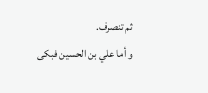ثم تنصرف.
و أما علي بن الحسين فبكى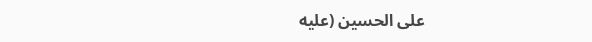على الحسين (عليه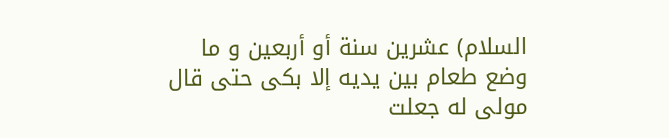السلام) عشرين سنة أو أربعين و ما وضع طعام بين يديه إلا بكى حتى قال مولى له جعلت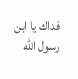فداك يا ابن رسول اللّه